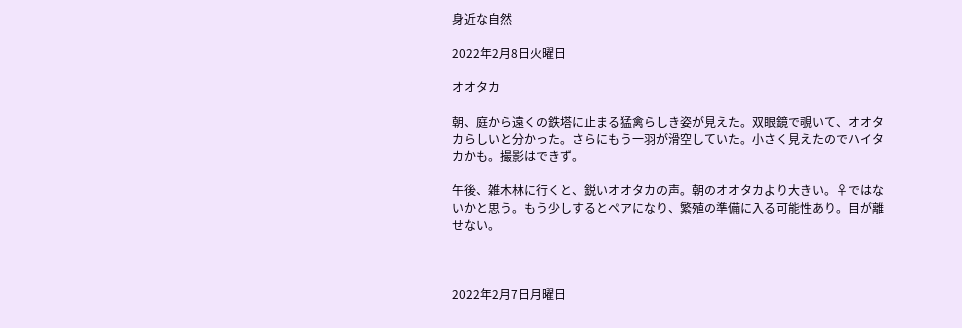身近な自然

2022年2月8日火曜日

オオタカ

朝、庭から遠くの鉄塔に止まる猛禽らしき姿が見えた。双眼鏡で覗いて、オオタカらしいと分かった。さらにもう一羽が滑空していた。小さく見えたのでハイタカかも。撮影はできず。

午後、雑木林に行くと、鋭いオオタカの声。朝のオオタカより大きい。♀ではないかと思う。もう少しするとペアになり、繁殖の準備に入る可能性あり。目が離せない。



2022年2月7日月曜日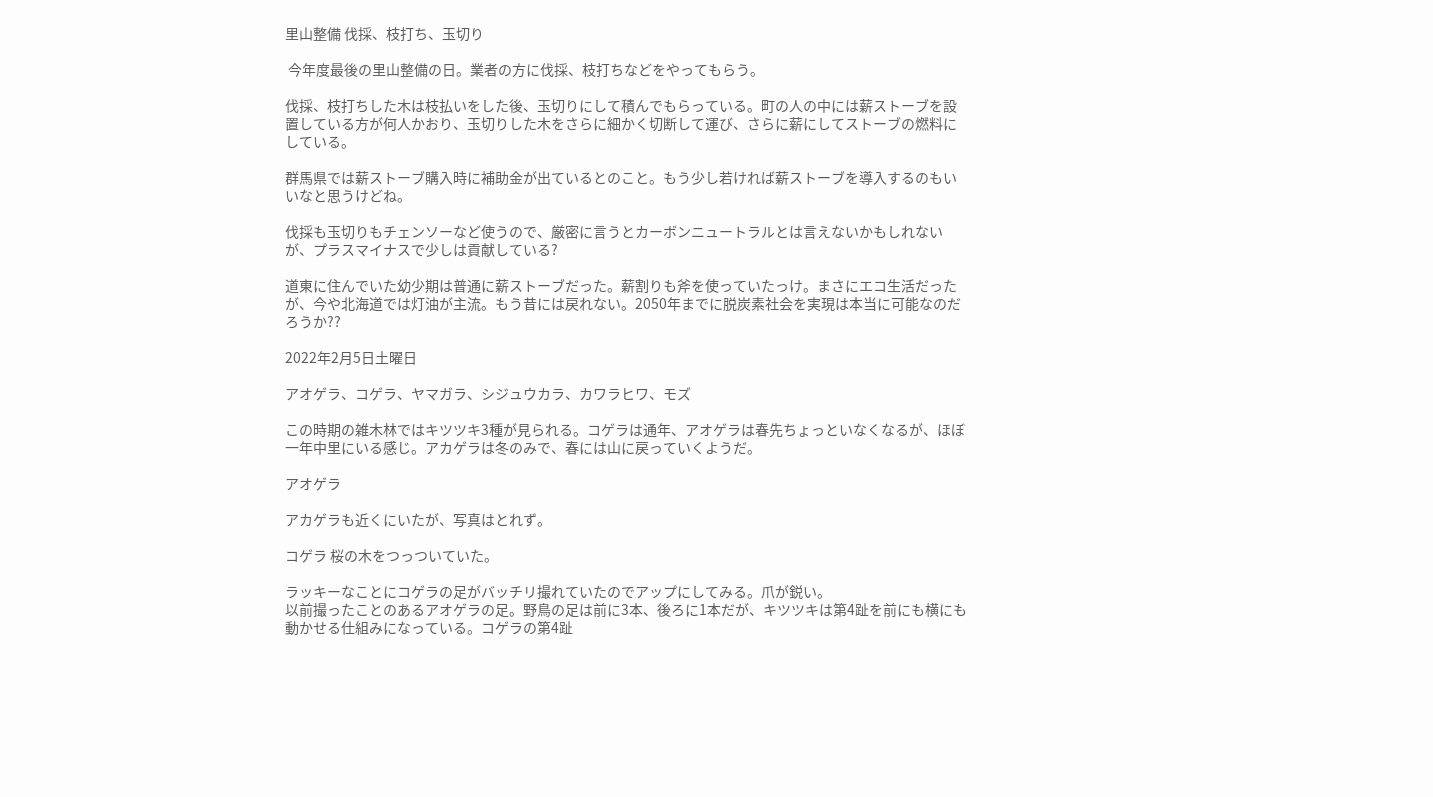里山整備 伐採、枝打ち、玉切り

 今年度最後の里山整備の日。業者の方に伐採、枝打ちなどをやってもらう。

伐採、枝打ちした木は枝払いをした後、玉切りにして積んでもらっている。町の人の中には薪ストーブを設置している方が何人かおり、玉切りした木をさらに細かく切断して運び、さらに薪にしてストーブの燃料にしている。

群馬県では薪ストーブ購入時に補助金が出ているとのこと。もう少し若ければ薪ストーブを導入するのもいいなと思うけどね。

伐採も玉切りもチェンソーなど使うので、厳密に言うとカーボンニュートラルとは言えないかもしれないが、プラスマイナスで少しは貢献している?

道東に住んでいた幼少期は普通に薪ストーブだった。薪割りも斧を使っていたっけ。まさにエコ生活だったが、今や北海道では灯油が主流。もう昔には戻れない。2050年までに脱炭素社会を実現は本当に可能なのだろうか??

2022年2月5日土曜日

アオゲラ、コゲラ、ヤマガラ、シジュウカラ、カワラヒワ、モズ

この時期の雑木林ではキツツキ3種が見られる。コゲラは通年、アオゲラは春先ちょっといなくなるが、ほぼ一年中里にいる感じ。アカゲラは冬のみで、春には山に戻っていくようだ。

アオゲラ

アカゲラも近くにいたが、写真はとれず。

コゲラ 桜の木をつっついていた。

ラッキーなことにコゲラの足がバッチリ撮れていたのでアップにしてみる。爪が鋭い。
以前撮ったことのあるアオゲラの足。野鳥の足は前に3本、後ろに1本だが、キツツキは第4趾を前にも横にも動かせる仕組みになっている。コゲラの第4趾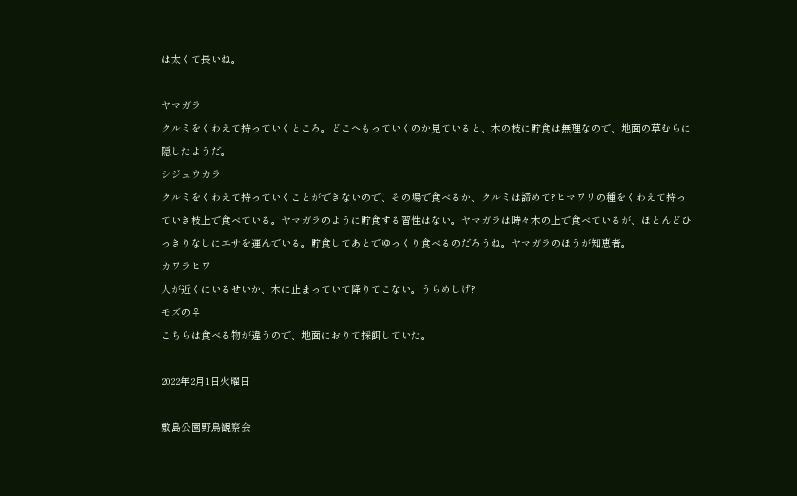は太くて長いね。

ヤマガラ
クルミをくわえて持っていくところ。どこへもっていくのか見ていると、木の枝に貯食は無理なので、地面の草むらに隠したようだ。
シジュウカラ
クルミをくわえて持っていくことができないので、その場で食べるか、クルミは諦めて?ヒマワリの種をくわえて持っていき枝上で食べている。ヤマガラのように貯食する習性はない。ヤマガラは時々木の上で食べているが、ほとんどひっきりなしにエサを運んでいる。貯食してあとでゆっくり食べるのだろうね。ヤマガラのほうが知恵者。
カワラヒワ
人が近くにいるせいか、木に止まっていて降りてこない。うらめしげ?
モズの♀
こちらは食べる物が違うので、地面におりて採餌していた。

2022年2月1日火曜日

敷島公園野鳥観察会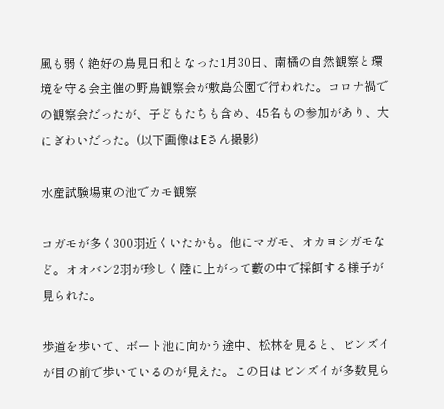風も弱く絶好の鳥見日和となった1月30日、南橘の自然観察と環境を守る会主催の野鳥観察会が敷島公園で行われた。コロナ禍での観察会だったが、子どもたちも含め、45名もの参加があり、大にぎわいだった。(以下画像はEさん撮影)

水産試験場東の池でカモ観察

コガモが多く300羽近くいたかも。他にマガモ、オカヨシガモなど。オオバン2羽が珍しく陸に上がって藪の中で採餌する様子が見られた。

歩道を歩いて、ボート池に向かう途中、松林を見ると、ビンズイが目の前で歩いているのが見えた。この日はビンズイが多数見ら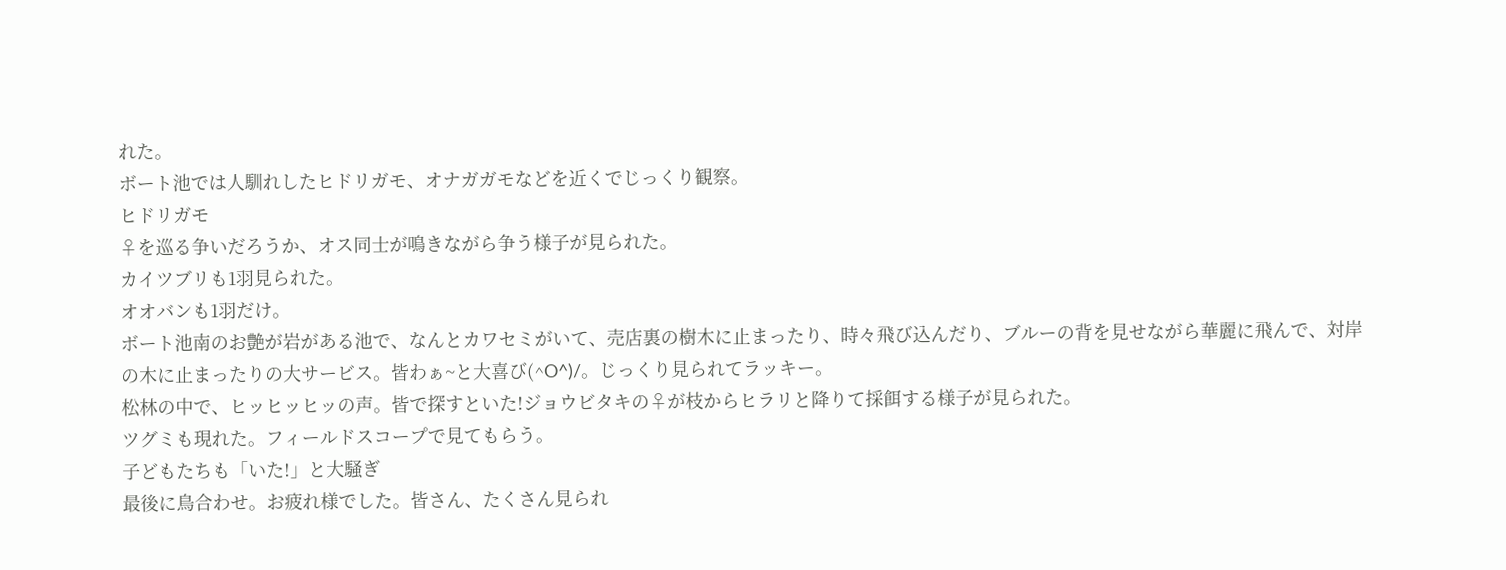れた。
ボート池では人馴れしたヒドリガモ、オナガガモなどを近くでじっくり観察。
ヒドリガモ
♀を巡る争いだろうか、オス同士が鳴きながら争う様子が見られた。
カイツブリも1羽見られた。
オオバンも1羽だけ。
ボート池南のお艶が岩がある池で、なんとカワセミがいて、売店裏の樹木に止まったり、時々飛び込んだり、ブルーの背を見せながら華麗に飛んで、対岸の木に止まったりの大サービス。皆わぁ~と大喜び(^O^)/。じっくり見られてラッキー。
松林の中で、ヒッヒッヒッの声。皆で探すといた!ジョウビタキの♀が枝からヒラリと降りて採餌する様子が見られた。
ツグミも現れた。フィールドスコープで見てもらう。
子どもたちも「いた!」と大騒ぎ
最後に鳥合わせ。お疲れ様でした。皆さん、たくさん見られ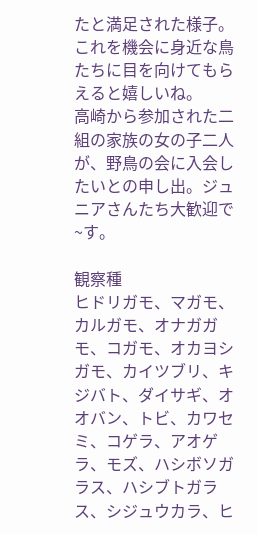たと満足された様子。これを機会に身近な鳥たちに目を向けてもらえると嬉しいね。
高崎から参加された二組の家族の女の子二人が、野鳥の会に入会したいとの申し出。ジュニアさんたち大歓迎で~す。

観察種
ヒドリガモ、マガモ、カルガモ、オナガガモ、コガモ、オカヨシガモ、カイツブリ、キジバト、ダイサギ、オオバン、トビ、カワセミ、コゲラ、アオゲラ、モズ、ハシボソガラス、ハシブトガラス、シジュウカラ、ヒ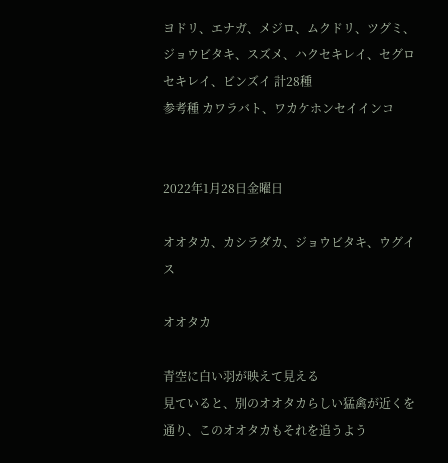ヨドリ、エナガ、メジロ、ムクドリ、ツグミ、ジョウビタキ、スズメ、ハクセキレイ、セグロセキレイ、ビンズイ 計28種
参考種 カワラバト、ワカケホンセイインコ


2022年1月28日金曜日

オオタカ、カシラダカ、ジョウビタキ、ウグイス

オオタカ

青空に白い羽が映えて見える
見ていると、別のオオタカらしい猛禽が近くを通り、このオオタカもそれを追うよう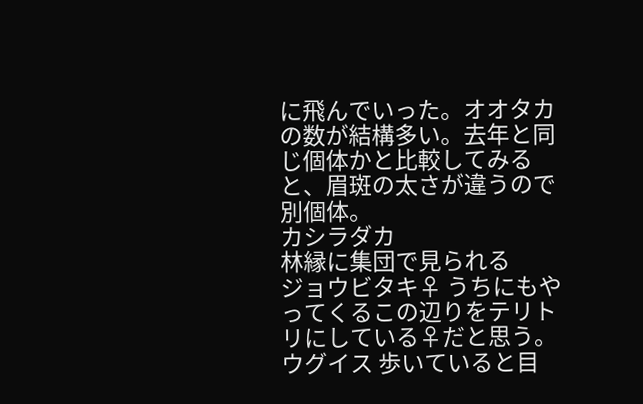に飛んでいった。オオタカの数が結構多い。去年と同じ個体かと比較してみると、眉斑の太さが違うので別個体。
カシラダカ
林縁に集団で見られる
ジョウビタキ♀ うちにもやってくるこの辺りをテリトリにしている♀だと思う。
ウグイス 歩いていると目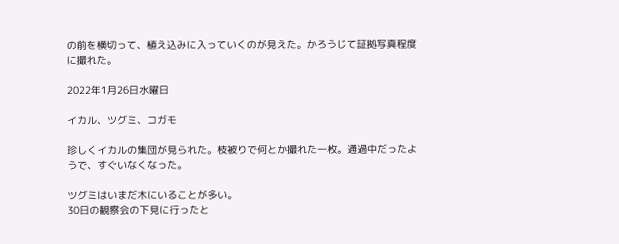の前を横切って、植え込みに入っていくのが見えた。かろうじて証拠写真程度に撮れた。

2022年1月26日水曜日

イカル、ツグミ、コガモ

珍しくイカルの集団が見られた。枝被りで何とか撮れた一枚。通過中だったようで、すぐいなくなった。

ツグミはいまだ木にいることが多い。
30日の観察会の下見に行ったと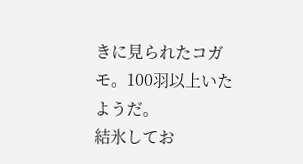きに見られたコガモ。100羽以上いたようだ。
結氷してお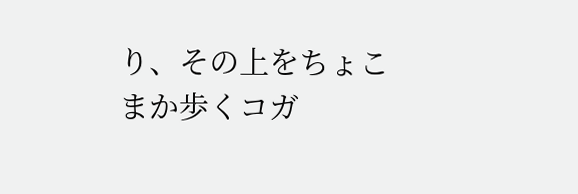り、その上をちょこまか歩くコガ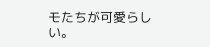モたちが可愛らしい。